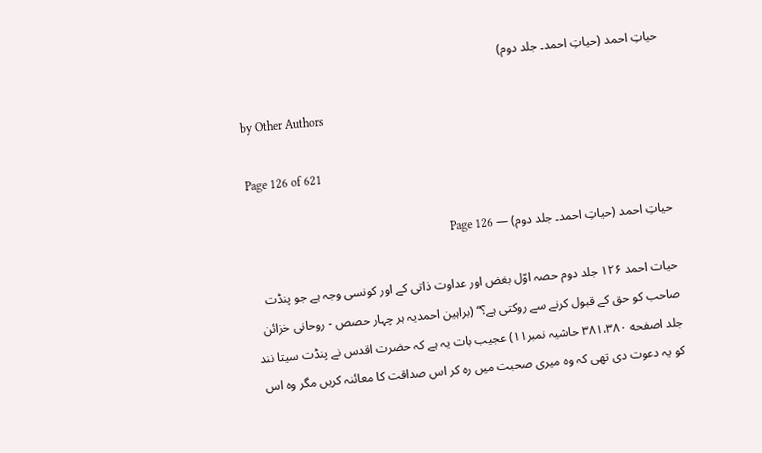حیاتِ احمد (حیاتِ احمد۔ جلد دوم)

by Other Authors

Page 126 of 621

حیاتِ احمد (حیاتِ احمد۔ جلد دوم) — Page 126

حیات احمد ۱۲۶ جلد دوم حصہ اوّل بغض اور عداوت ذاتی کے اور کونسی وجہ ہے جو پنڈت صاحب کو حق کے قبول کرنے سے روکتی ہے؟“ (براہین احمدیہ ہر چہار حصص - روحانی خزائن جلد اصفحه ۳۸۱،۳۸۰ حاشیہ نمبر۱۱) عجیب بات یہ ہے کہ حضرت اقدس نے پنڈت سیتا نند کو یہ دعوت دی تھی کہ وہ میری صحبت میں رہ کر اس صداقت کا معائنہ کریں مگر وہ اس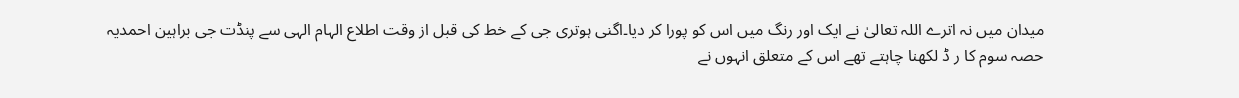میدان میں نہ اترے اللہ تعالیٰ نے ایک اور رنگ میں اس کو پورا کر دیا۔اگنی ہوتری جی کے خط کی قبل از وقت اطلاع الہام الہی سے پنڈت جی براہین احمدیہ حصہ سوم کا ر ڈ لکھنا چاہتے تھے اس کے متعلق انہوں نے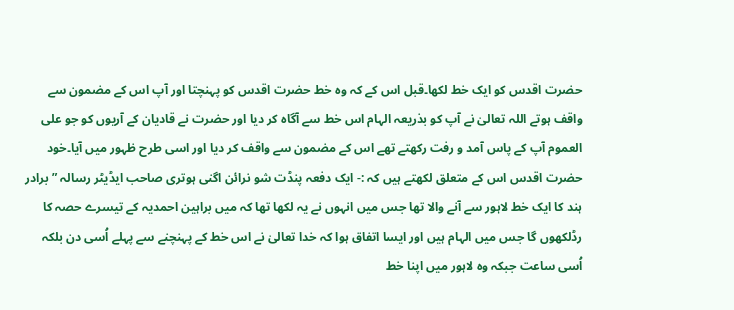حضرت اقدس کو ایک خط لکھا۔قبل اس کے کہ وہ خط حضرت اقدس کو پہنچتا اور آپ اس کے مضمون سے واقف ہوتے اللہ تعالیٰ نے آپ کو بذریعہ الہام اس خط سے آگاہ کر دیا اور حضرت نے قادیان کے آریوں کو جو علی العموم آپ کے پاس آمد و رفت رکھتے تھے اس کے مضمون سے واقف کر دیا اور اسی طرح ظہور میں آیا۔خود حضرت اقدس اس کے متعلق لکھتے ہیں کہ :- ایک دفعہ پنڈت شو نرائن اگنی ہوتری صاحب ایڈیٹر رسالہ ”برادر ہند کا ایک خط لاہور سے آنے والا تھا جس میں انہوں نے یہ لکھا تھا کہ میں براہین احمدیہ کے تیسرے حصہ کا رڈلکھوں گا جس میں الہام ہیں اور ایسا اتفاق ہوا کہ خدا تعالیٰ نے اس خط کے پہنچنے سے پہلے اُسی دن بلکہ اُسی ساعت جبکہ وہ لاہور میں اپنا خط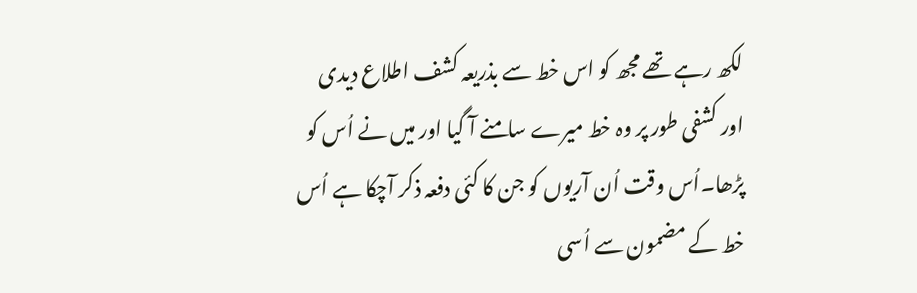لکھ رہے تھے مجھ کو اس خط سے بذریعہ کشف اطلاع دیدی اور کشفی طور پر وہ خط میرے سامنے آ گیا اور میں نے اُس کو پڑھا۔اُس وقت اُن آریوں کو جن کا کئی دفعہ ذکر آچکا ہے اُس خط کے مضمون سے اُسی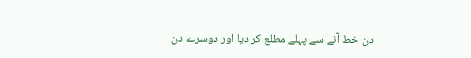دن خط آنے سے پہلے مطلع کر دیا اور دوسرے دن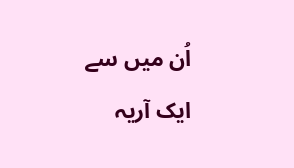اُن میں سے ایک آریہ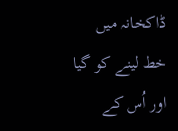ڈاکخانہ میں خط لینے کو گیا اور اُس کے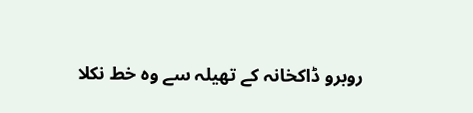روبرو ڈاکخانہ کے تھیلہ سے وہ خط نکلا